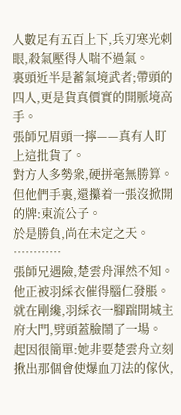人數足有五百上下,兵刃寒光刺眼,殺氣壓得人喘不過氣。
裏頭近半是蓄氣境武者;帶頭的四人,更是貨真價實的開脈境高手。
張師兄眉頭一擰——真有人盯上這批貨了。
對方人多勢衆,硬拼毫無勝算。
但他們手裏,還攥着一張沒掀開的牌:東流公子。
於是勝負,尚在未定之天。
…………
張師兄遇險,楚雲舟渾然不知。
他正被羽綵衣催得腦仁發脹。
就在剛纔,羽綵衣一腳踹開城主府大門,劈頭蓋臉鬧了一場。
起因很簡單:她非要楚雲舟立刻揪出那個會使爆血刀法的傢伙,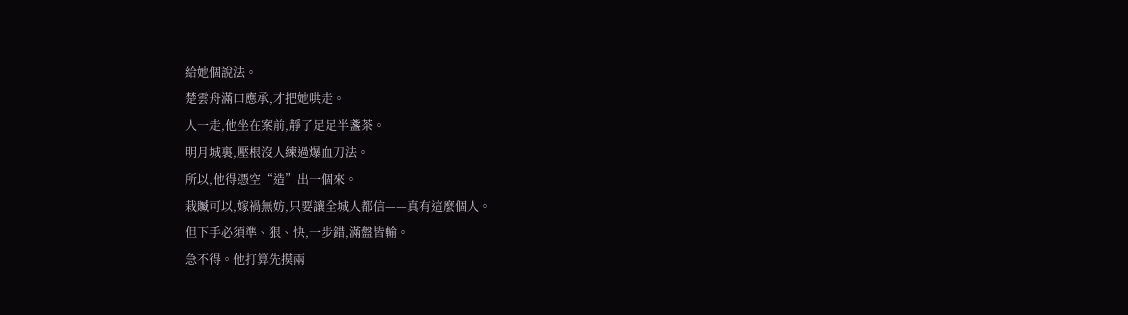給她個說法。
楚雲舟滿口應承,才把她哄走。
人一走,他坐在案前,靜了足足半盞茶。
明月城裏,壓根沒人練過爆血刀法。
所以,他得憑空“造”出一個來。
栽贓可以,嫁禍無妨,只要讓全城人都信——真有這麼個人。
但下手必須準、狠、快,一步錯,滿盤皆輸。
急不得。他打算先摸兩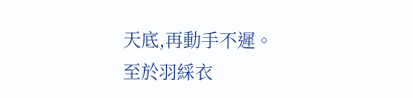天底,再動手不遲。
至於羽綵衣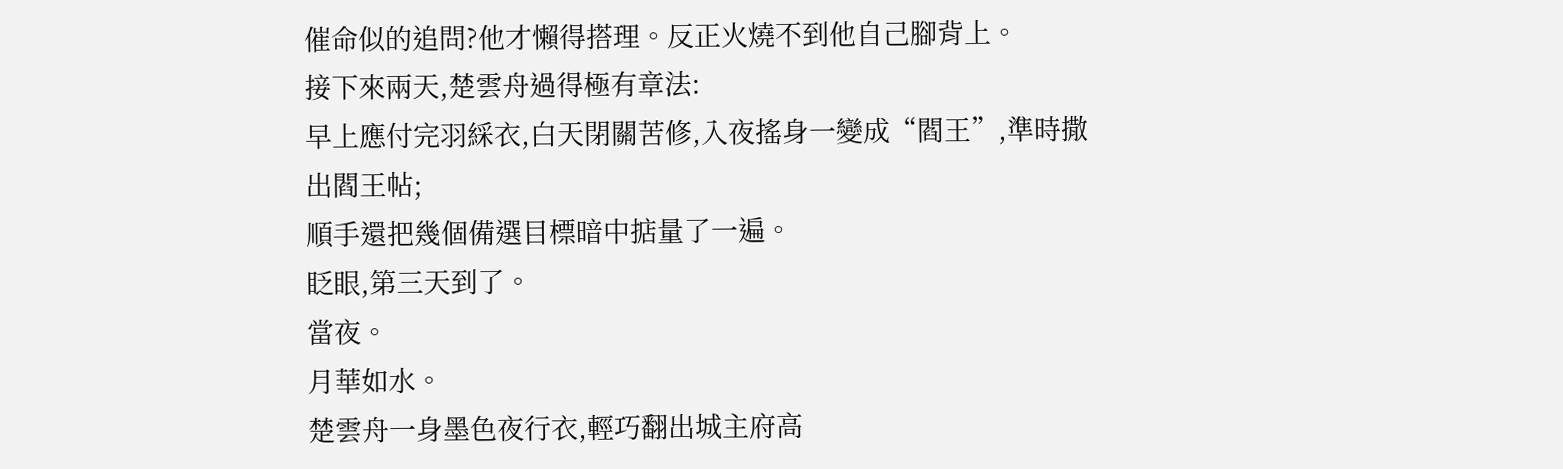催命似的追問?他才懶得搭理。反正火燒不到他自己腳背上。
接下來兩天,楚雲舟過得極有章法:
早上應付完羽綵衣,白天閉關苦修,入夜搖身一變成“閻王”,準時撒出閻王帖;
順手還把幾個備選目標暗中掂量了一遍。
眨眼,第三天到了。
當夜。
月華如水。
楚雲舟一身墨色夜行衣,輕巧翻出城主府高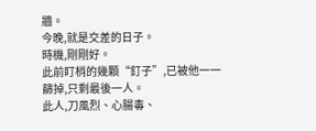牆。
今晚,就是交差的日子。
時機,剛剛好。
此前盯梢的幾顆“釘子”,已被他一一篩掉,只剩最後一人。
此人,刀風烈、心腸毒、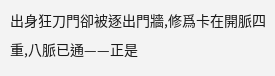出身狂刀門卻被逐出門牆,修爲卡在開脈四重,八脈已通——正是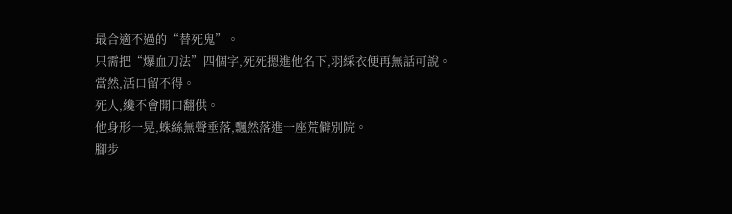最合適不過的“替死鬼”。
只需把“爆血刀法”四個字,死死摁進他名下,羽綵衣便再無話可說。
當然,活口留不得。
死人,纔不會開口翻供。
他身形一晃,蛛絲無聲垂落,飄然落進一座荒僻別院。
腳步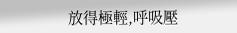放得極輕,呼吸壓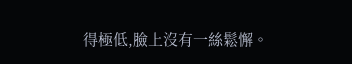得極低,臉上沒有一絲鬆懈。